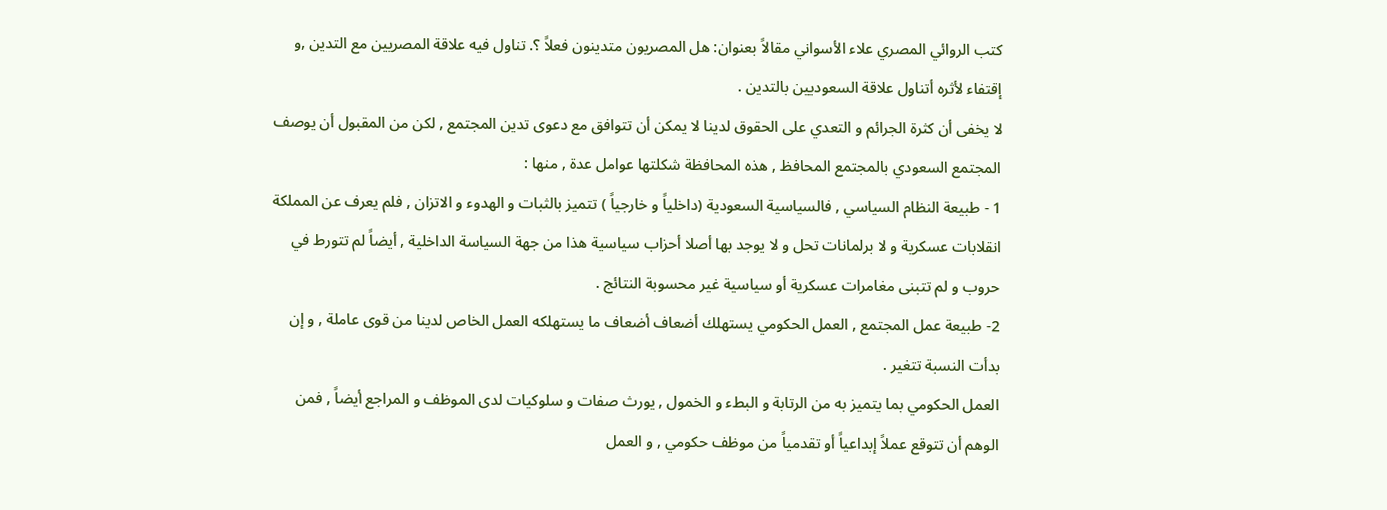كتب الروائي المصري علاء الأسواني مقالاً بعنوان: هل المصريون متدينون فعلاً ؟. تناول فيه علاقة المصريين مع التدين ,و إقتفاء لأثره أتناول علاقة السعوديين بالتدين .
لا يخفى أن كثرة الجرائم و التعدي على الحقوق لدينا لا يمكن أن تتوافق مع دعوى تدين المجتمع , لكن من المقبول أن يوصف المجتمع السعودي بالمجتمع المحافظ , هذه المحافظة شكلتها عوامل عدة , منها :
1 - طبيعة النظام السياسي , فالسياسية السعودية (داخلياً و خارجياً ) تتميز بالثبات و الهدوء و الاتزان , فلم يعرف عن المملكة انقلابات عسكرية و لا برلمانات تحل و لا يوجد بها أصلا أحزاب سياسية هذا من جهة السياسة الداخلية , أيضاً لم تتورط في حروب و لم تتبنى مغامرات عسكرية أو سياسية غير محسوبة النتائج .
2- طبيعة عمل المجتمع , العمل الحكومي يستهلك أضعاف أضعاف ما يستهلكه العمل الخاص لدينا من قوى عاملة , و إن بدأت النسبة تتغير .
العمل الحكومي بما يتميز به من الرتابة و البطء و الخمول , يورث صفات و سلوكيات لدى الموظف و المراجع أيضاً , فمن الوهم أن تتوقع عملاً إبداعياً أو تقدمياً من موظف حكومي , و العمل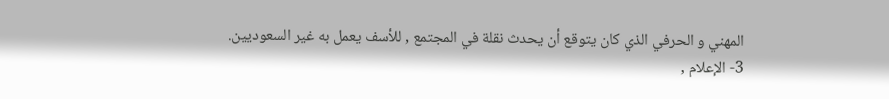المهني و الحرفي الذي كان يتوقع أن يحدث نقلة في المجتمع , للأسف يعمل به غير السعوديين.
3- الإعلام ,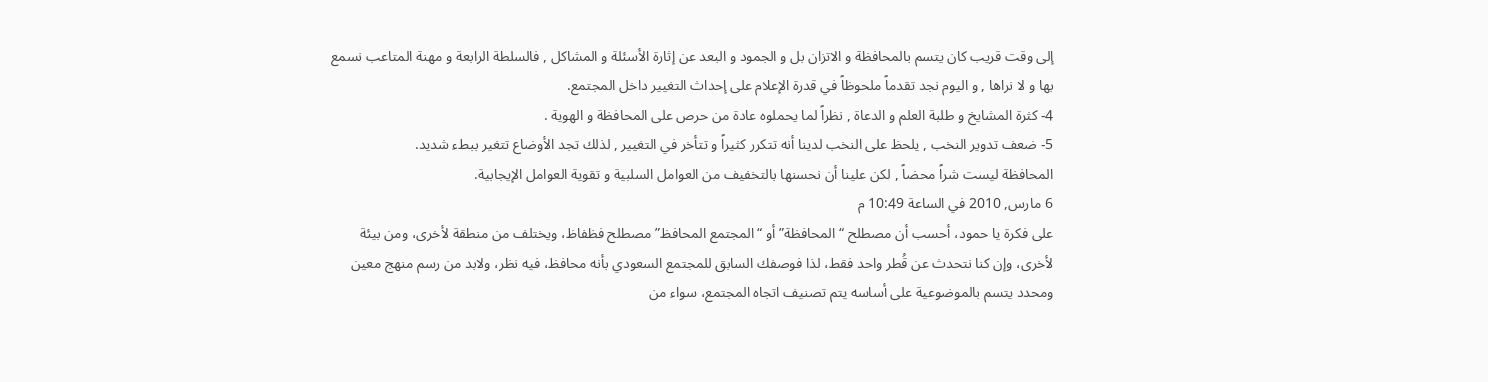إلى وقت قريب كان يتسم بالمحافظة و الاتزان بل و الجمود و البعد عن إثارة الأسئلة و المشاكل , فالسلطة الرابعة و مهنة المتاعب نسمع بها و لا نراها , و اليوم نجد تقدماً ملحوظاً في قدرة الإعلام على إحداث التغيير داخل المجتمع.
4- كثرة المشايخ و طلبة العلم و الدعاة , نظراً لما يحملوه عادة من حرص على المحافظة و الهوية .
5- ضعف تدوير النخب , يلحظ على النخب لدينا أنه تتكرر كثيراً و تتأخر في التغيير , لذلك تجد الأوضاع تتغير ببطء شديد.
المحافظة ليست شراً محضاً , لكن علينا أن نحسنها بالتخفيف من العوامل السلبية و تقوية العوامل الإيجابية.
6 مارس, 2010 في الساعة 10:49 م
على فكرة يا حمود، أحسب أن مصطلح “المحافظة” أو “المجتمع المحافظ” مصطلح فظفاظ، ويختلف من منطقة لأخرى، ومن بيئة لأخرى، وإن كنا نتحدث عن قُطر واحد فقط، لذا فوصفك السابق للمجتمع السعودي بأنه محافظ، فيه نظر، ولابد من رسم منهج معين ومحدد يتسم بالموضوعية على أساسه يتم تصنيف اتجاه المجتمع، سواء من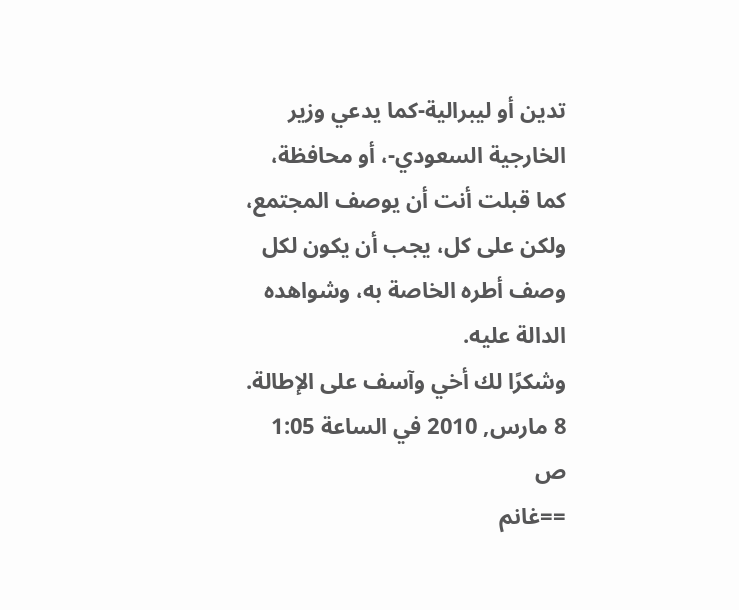تدين أو ليبرالية-كما يدعي وزير الخارجية السعودي-، أو محافظة، كما قبلت أنت أن يوصف المجتمع، ولكن على كل، يجب أن يكون لكل وصف أطره الخاصة به، وشواهده الدالة عليه.
وشكرًا لك أخي وآسف على الإطالة.
8 مارس, 2010 في الساعة 1:05 ص
==غانم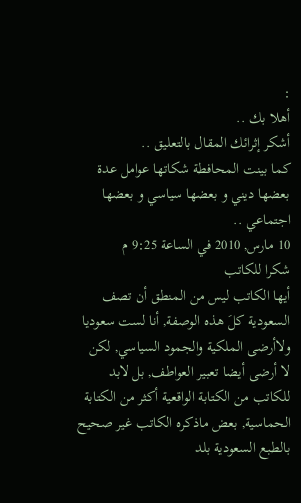:
أهلا بك ..
أشكر إثرائك المقال بالتعليق ..
كما بينت المحافطة شكاتها عوامل عدة بعضها ديني و بعضها سياسي و بعضها اجتماعي ..
10 مارس, 2010 في الساعة 9:25 م
شكرا للكاتب
أيها الكاتب ليس من المنطق أن تصف السعودية كلَ هذه الوصفة, أنا لست سعوديا ولاأرضى الملكية والجمود السياسي, لكن لا أرضى أيضا تعبير العواطف, بل لابد للكاتب من الكتابة الواقعية أكثر من الكتابة الحماسية, بعض ماذكره الكاتب غير صحيح بالطبع السعودية بلد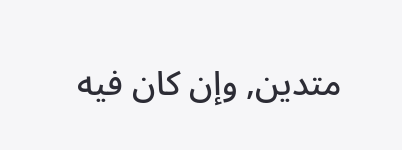متدين, وإن كان فيه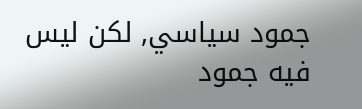جمود سياسي, لكن ليس فيه جمود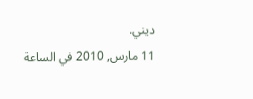ديني.
11 مارس, 2010 في الساعة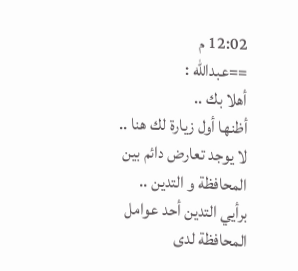12:02 م
==عبدالله :
أهلا بك ..
أظنها أول زيارة لك هنا ..
لا يوجد تعارض دائم بين المحافظة و التدين ..
برأيي التدين أحد عوامل المحافظة لدى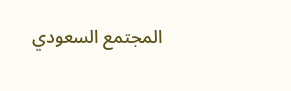المجتمع السعودي